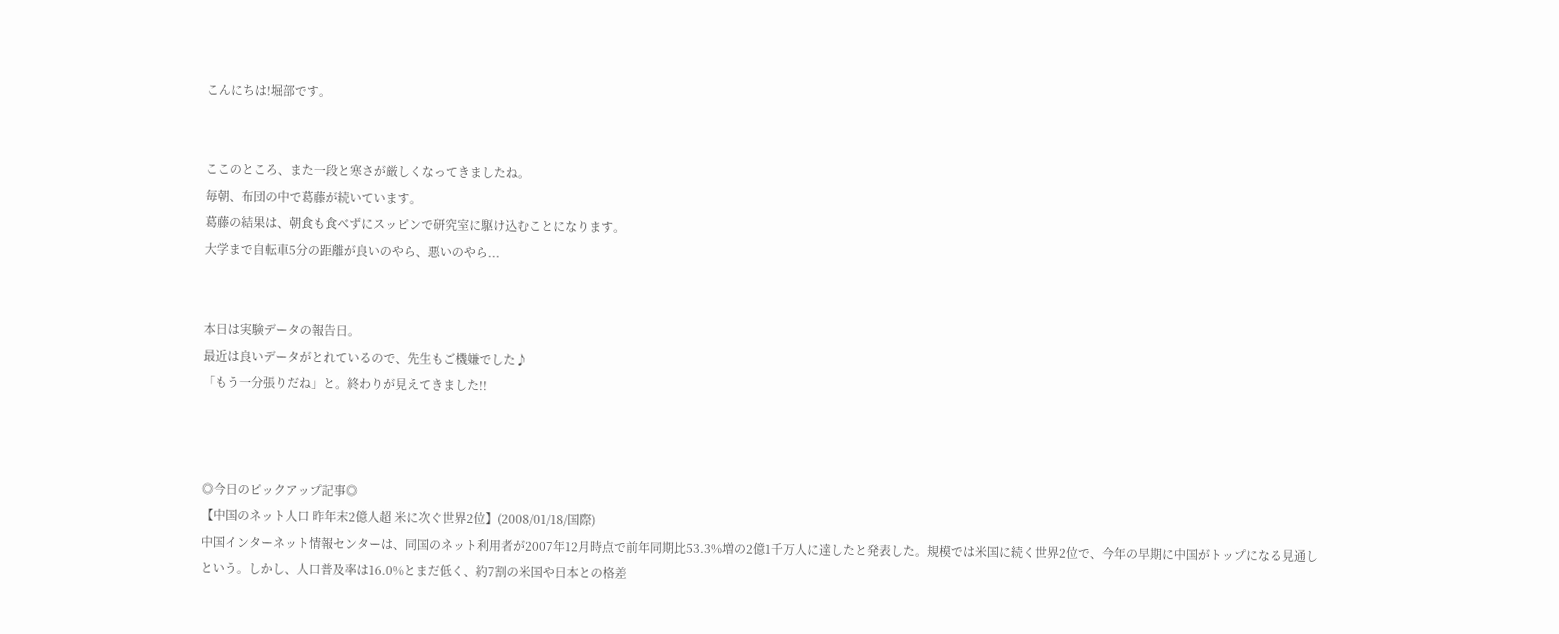こんにちは!堀部です。


ここのところ、また一段と寒さが厳しくなってきましたね。
毎朝、布団の中で葛藤が続いています。
葛藤の結果は、朝食も食べずにスッピンで研究室に駆け込むことになります。
大学まで自転車5分の距離が良いのやら、悪いのやら...


本日は実験データの報告日。
最近は良いデータがとれているので、先生もご機嫌でした♪
「もう一分張りだね」と。終わりが見えてきました!!



◎今日のピックアップ記事◎
【中国のネット人口 昨年末2億人超 米に次ぐ世界2位】(2008/01/18/国際)
中国インターネット情報センターは、同国のネット利用者が2007年12月時点で前年同期比53.3%増の2億1千万人に達したと発表した。規模では米国に続く世界2位で、今年の早期に中国がトップになる見通しという。しかし、人口普及率は16.0%とまだ低く、約7割の米国や日本との格差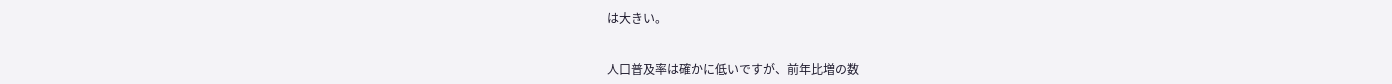は大きい。


人口普及率は確かに低いですが、前年比増の数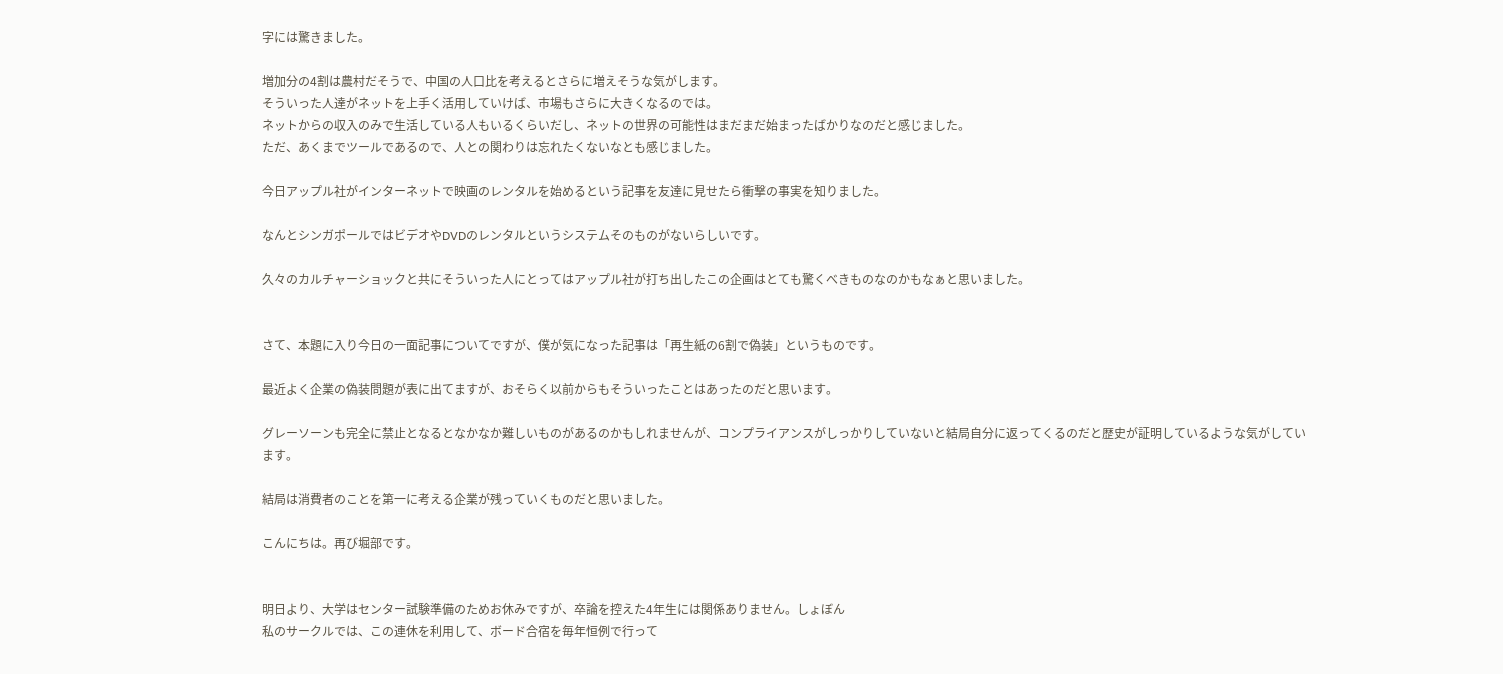字には驚きました。

増加分の4割は農村だそうで、中国の人口比を考えるとさらに増えそうな気がします。
そういった人達がネットを上手く活用していけば、市場もさらに大きくなるのでは。
ネットからの収入のみで生活している人もいるくらいだし、ネットの世界の可能性はまだまだ始まったばかりなのだと感じました。
ただ、あくまでツールであるので、人との関わりは忘れたくないなとも感じました。

今日アップル社がインターネットで映画のレンタルを始めるという記事を友達に見せたら衝撃の事実を知りました。

なんとシンガポールではビデオやDVDのレンタルというシステムそのものがないらしいです。

久々のカルチャーショックと共にそういった人にとってはアップル社が打ち出したこの企画はとても驚くべきものなのかもなぁと思いました。


さて、本題に入り今日の一面記事についてですが、僕が気になった記事は「再生紙の6割で偽装」というものです。

最近よく企業の偽装問題が表に出てますが、おそらく以前からもそういったことはあったのだと思います。

グレーソーンも完全に禁止となるとなかなか難しいものがあるのかもしれませんが、コンプライアンスがしっかりしていないと結局自分に返ってくるのだと歴史が証明しているような気がしています。

結局は消費者のことを第一に考える企業が残っていくものだと思いました。

こんにちは。再び堀部です。


明日より、大学はセンター試験準備のためお休みですが、卒論を控えた4年生には関係ありません。しょぼん
私のサークルでは、この連休を利用して、ボード合宿を毎年恒例で行って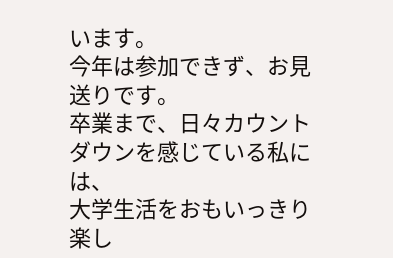います。
今年は参加できず、お見送りです。
卒業まで、日々カウントダウンを感じている私には、
大学生活をおもいっきり楽し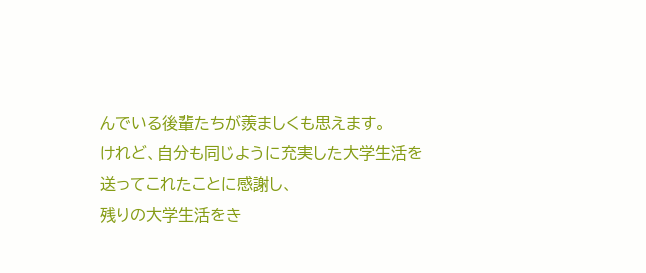んでいる後輩たちが羨ましくも思えます。
けれど、自分も同じように充実した大学生活を送ってこれたことに感謝し、
残りの大学生活をき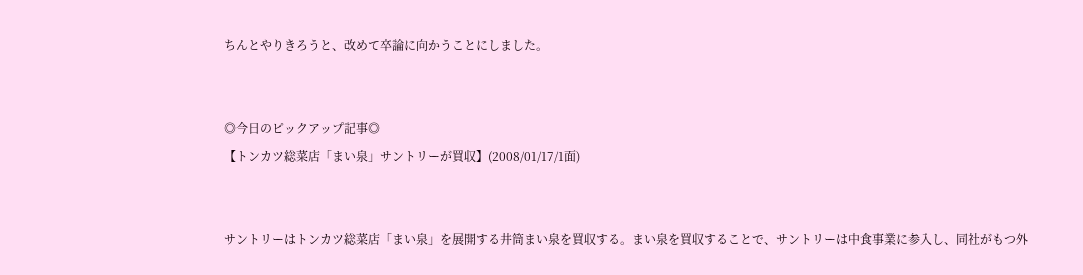ちんとやりきろうと、改めて卒論に向かうことにしました。


◎今日のピックアップ記事◎
【トンカツ総菜店「まい泉」サントリーが買収】(2008/01/17/1面)


サントリーはトンカツ総菜店「まい泉」を展開する井筒まい泉を買収する。まい泉を買収することで、サントリーは中食事業に参入し、同社がもつ外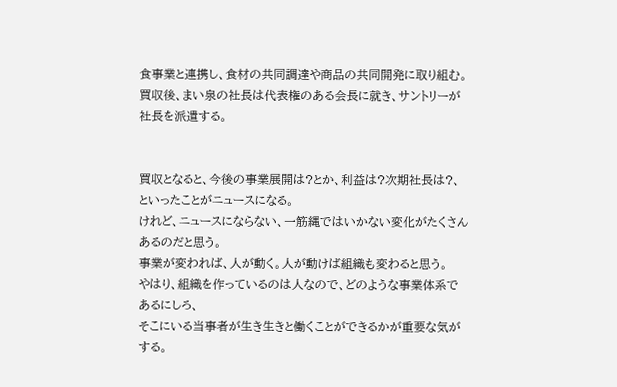食事業と連携し、食材の共同調達や商品の共同開発に取り組む。買収後、まい泉の社長は代表権のある会長に就き、サントリーが社長を派遣する。


買収となると、今後の事業展開は?とか、利益は?次期社長は?、といったことがニュースになる。
けれど、ニュースにならない、一筋縄ではいかない変化がたくさんあるのだと思う。
事業が変われば、人が動く。人が動けば組織も変わると思う。
やはり、組織を作っているのは人なので、どのような事業体系であるにしろ、
そこにいる当事者が生き生きと働くことができるかが重要な気がする。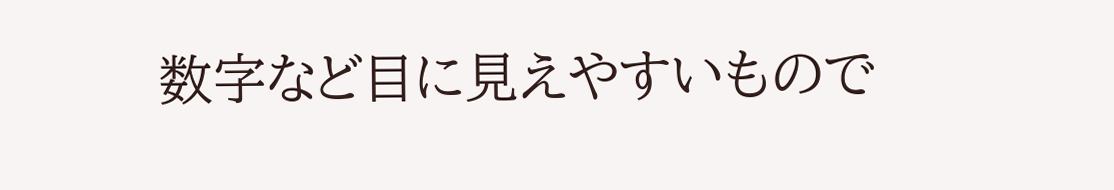数字など目に見えやすいもので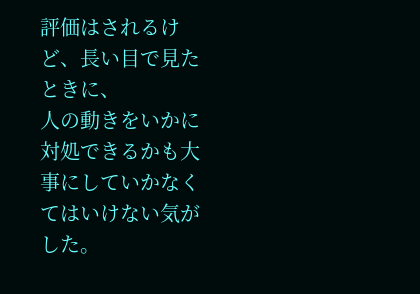評価はされるけど、長い目で見たときに、
人の動きをいかに対処できるかも大事にしていかなくてはいけない気がした。